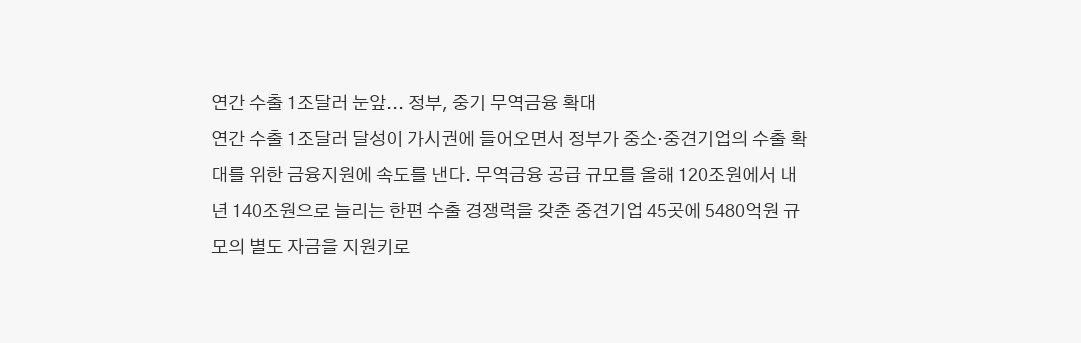연간 수출 1조달러 눈앞... 정부, 중기 무역금융 확대
연간 수출 1조달러 달성이 가시권에 들어오면서 정부가 중소·중견기업의 수출 확대를 위한 금융지원에 속도를 낸다. 무역금융 공급 규모를 올해 120조원에서 내년 140조원으로 늘리는 한편 수출 경쟁력을 갖춘 중견기업 45곳에 5480억원 규모의 별도 자금을 지원키로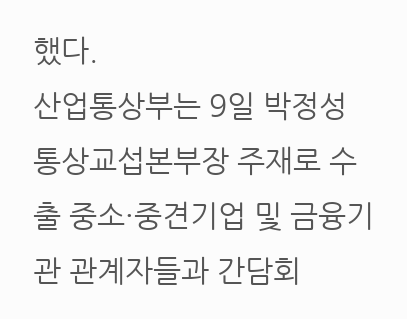했다.
산업통상부는 9일 박정성 통상교섭본부장 주재로 수출 중소·중견기업 및 금융기관 관계자들과 간담회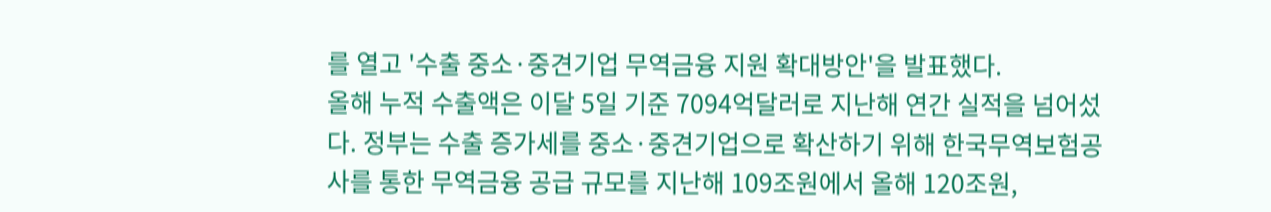를 열고 '수출 중소·중견기업 무역금융 지원 확대방안'을 발표했다.
올해 누적 수출액은 이달 5일 기준 7094억달러로 지난해 연간 실적을 넘어섰다. 정부는 수출 증가세를 중소·중견기업으로 확산하기 위해 한국무역보험공사를 통한 무역금융 공급 규모를 지난해 109조원에서 올해 120조원,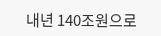내년 140조원으로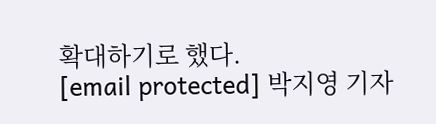확대하기로 했다.
[email protected] 박지영 기자